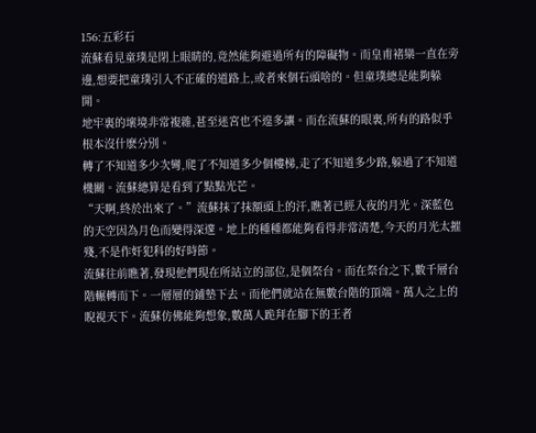156:五彩石
流蘇看見童璞是閉上眼睛的,竟然能夠避過所有的障礙物。而皇甫褚欒一直在旁邊,想要把童璞引入不正確的道路上,或者來個石頭啥的。但童璞總是能夠躲開。
地牢裏的壞境非常複雜,甚至迷宮也不遑多讓。而在流蘇的眼裏,所有的路似乎根本沒什麽分別。
轉了不知道多少次彎,爬了不知道多少個樓梯,走了不知道多少路,躲過了不知道機關。流蘇總算是看到了點點光芒。
“天啊,終於出來了。”流蘇抹了抹額頭上的汗,瞧著已經入夜的月光。深藍色的天空因為月色而變得深邃。地上的種種都能夠看得非常清楚,今天的月光太摧殘,不是作奸犯科的好時節。
流蘇往前瞧著,發現他們現在所站立的部位,是個祭台。而在祭台之下,數千層台階輾轉而下。一層層的鋪墊下去。而他們就站在無數台階的頂端。萬人之上的睨視天下。流蘇仿佛能夠想象,數萬人跪拜在腳下的王者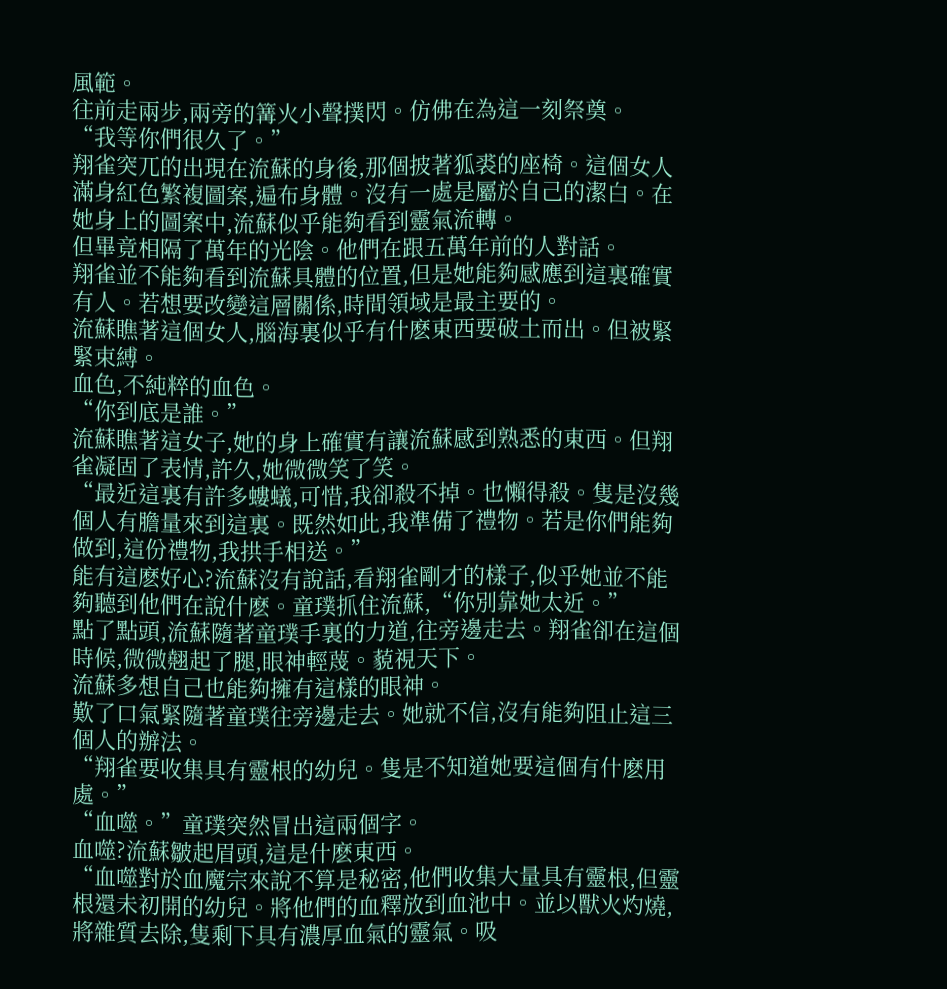風範。
往前走兩步,兩旁的篝火小聲撲閃。仿佛在為這一刻祭奠。
“我等你們很久了。”
翔雀突兀的出現在流蘇的身後,那個披著狐裘的座椅。這個女人滿身紅色繁複圖案,遍布身體。沒有一處是屬於自己的潔白。在她身上的圖案中,流蘇似乎能夠看到靈氣流轉。
但畢竟相隔了萬年的光陰。他們在跟五萬年前的人對話。
翔雀並不能夠看到流蘇具體的位置,但是她能夠感應到這裏確實有人。若想要改變這層關係,時間領域是最主要的。
流蘇瞧著這個女人,腦海裏似乎有什麽東西要破土而出。但被緊緊束縛。
血色,不純粹的血色。
“你到底是誰。”
流蘇瞧著這女子,她的身上確實有讓流蘇感到熟悉的東西。但翔雀凝固了表情,許久,她微微笑了笑。
“最近這裏有許多螻蟻,可惜,我卻殺不掉。也懶得殺。隻是沒幾個人有膽量來到這裏。既然如此,我準備了禮物。若是你們能夠做到,這份禮物,我拱手相送。”
能有這麽好心?流蘇沒有說話,看翔雀剛才的樣子,似乎她並不能夠聽到他們在說什麽。童璞抓住流蘇,“你別靠她太近。”
點了點頭,流蘇隨著童璞手裏的力道,往旁邊走去。翔雀卻在這個時候,微微翹起了腿,眼神輕蔑。藐視天下。
流蘇多想自己也能夠擁有這樣的眼神。
歎了口氣緊隨著童璞往旁邊走去。她就不信,沒有能夠阻止這三個人的辦法。
“翔雀要收集具有靈根的幼兒。隻是不知道她要這個有什麽用處。”
“血噬。”童璞突然冒出這兩個字。
血噬?流蘇皺起眉頭,這是什麽東西。
“血噬對於血魔宗來說不算是秘密,他們收集大量具有靈根,但靈根還未初開的幼兒。將他們的血釋放到血池中。並以獸火灼燒,將雜質去除,隻剩下具有濃厚血氣的靈氣。吸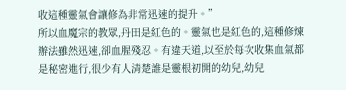收這種靈氣會讓修為非常迅速的提升。”
所以血魔宗的教眾,丹田是紅色的。靈氣也是紅色的,這種修煉辦法雖然迅速,卻血腥殘忍。有違天道,以至於每次收集血氣都是秘密進行,很少有人清楚誰是靈根初開的幼兒,幼兒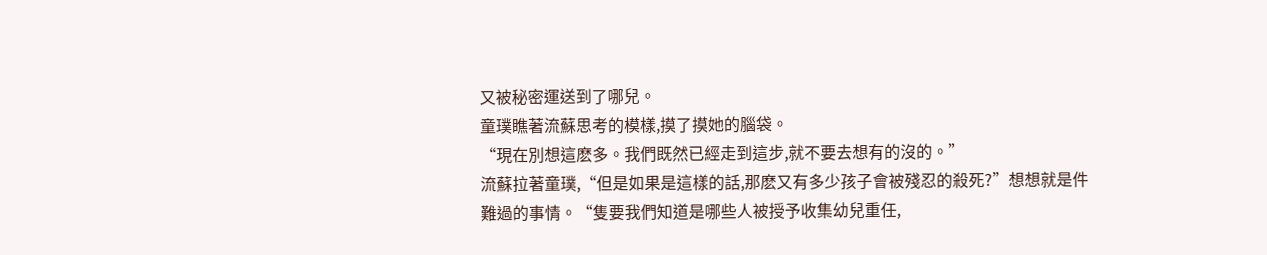又被秘密運送到了哪兒。
童璞瞧著流蘇思考的模樣,摸了摸她的腦袋。
“現在別想這麽多。我們既然已經走到這步,就不要去想有的沒的。”
流蘇拉著童璞,“但是如果是這樣的話,那麽又有多少孩子會被殘忍的殺死?”想想就是件難過的事情。“隻要我們知道是哪些人被授予收集幼兒重任,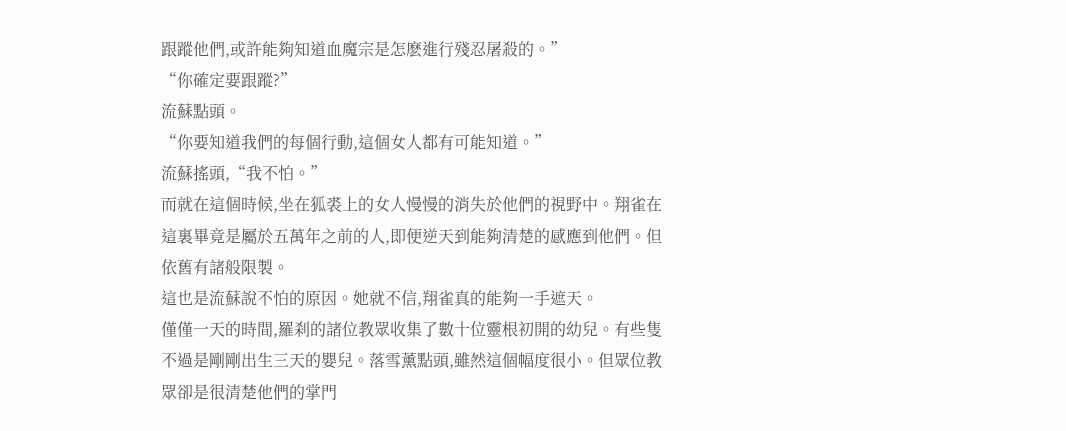跟蹤他們,或許能夠知道血魔宗是怎麽進行殘忍屠殺的。”
“你確定要跟蹤?”
流蘇點頭。
“你要知道我們的每個行動,這個女人都有可能知道。”
流蘇搖頭,“我不怕。”
而就在這個時候,坐在狐裘上的女人慢慢的消失於他們的視野中。翔雀在這裏畢竟是屬於五萬年之前的人,即便逆天到能夠清楚的感應到他們。但依舊有諸般限製。
這也是流蘇說不怕的原因。她就不信,翔雀真的能夠一手遮天。
僅僅一天的時間,羅刹的諸位教眾收集了數十位靈根初開的幼兒。有些隻不過是剛剛出生三天的嬰兒。落雪薰點頭,雖然這個幅度很小。但眾位教眾卻是很清楚他們的掌門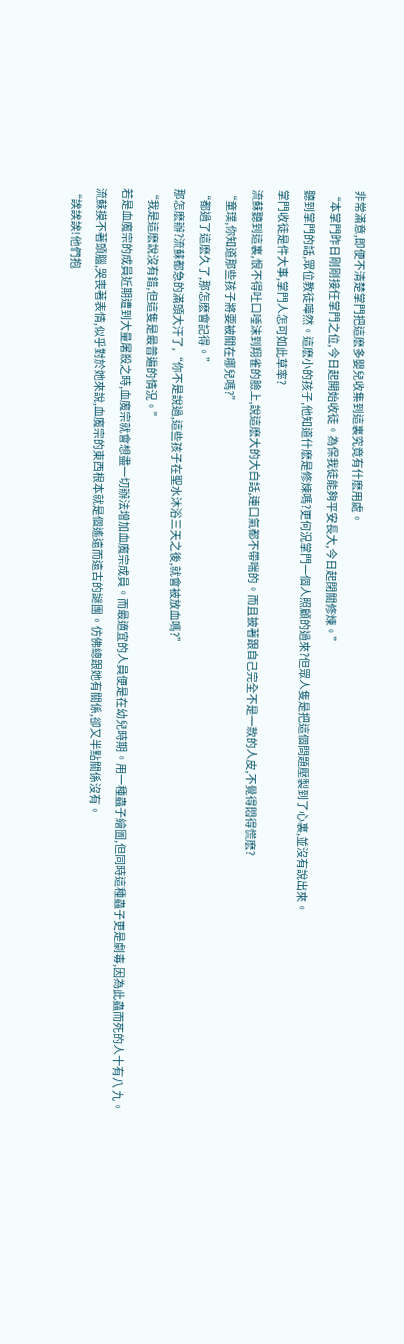非常滿意,即便不清楚掌門把這麽多嬰兒收集到這裏究竟有什麽用處。
“本掌門昨日剛剛接任掌門之位,今日起開始收徒。為保我徒能夠平安長大,今日起閉關修煉。”
聽到掌門的話,眾位教徒嘩然。這麽小的孩子,他知道什麽是修煉嗎?更何況掌門一個人照顧的過來?但眾人隻是把這個問題壓製到了心裏,並沒有說出來。
掌門收徒是件大事,掌門人怎可如此草率?
流蘇聽到這裏,恨不得吐口唾沫到翔雀的臉上,說這麽大的大白話,連口氣都不帶喘的。而且披著跟自己完全不是一款的人皮,不覺得悶得慌麽?
“童璞,你知道那些孩子將要被關在哪兒嗎?”
“都過了這麽久了,那怎麽會記得。”
那怎麽辦?流蘇都急的滿頭大汗了,“你不是說過,這些孩子在聖水沐浴三天之後,就會被放血嗎?”
“我是這麽說沒有錯,但這隻是最普遍的情況。”
若是血魔宗的成員近期遭到大量屠殺之時,血魔宗就會想盡一切辦法增加血魔宗成員。而最適宜的人員便是在幼兒時期。用一種蟲子繪圖,但同時這種蟲子更是劇毒,因為此蟲而死的人十有八 九。
流蘇摸不著頭腦,哭喪著表情,似乎對於她來說,血魔宗的東西根本就是個遙遠而遠古的謎團。仿佛總跟她有關係,卻又半點關係沒有。
“誒誒誒!他們抱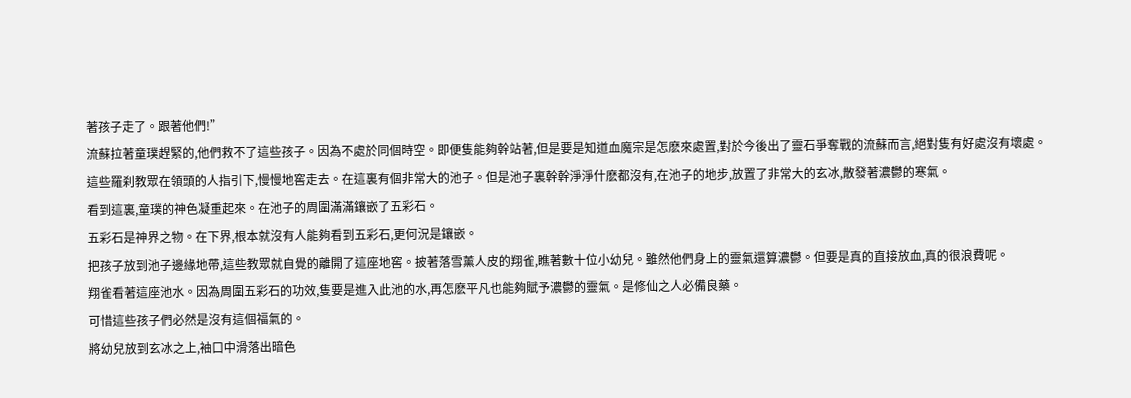著孩子走了。跟著他們!”
流蘇拉著童璞趕緊的,他們救不了這些孩子。因為不處於同個時空。即便隻能夠幹站著,但是要是知道血魔宗是怎麽來處置,對於今後出了靈石爭奪戰的流蘇而言,絕對隻有好處沒有壞處。
這些羅刹教眾在領頭的人指引下,慢慢地窖走去。在這裏有個非常大的池子。但是池子裏幹幹淨淨什麽都沒有,在池子的地步,放置了非常大的玄冰,散發著濃鬱的寒氣。
看到這裏,童璞的神色凝重起來。在池子的周圍滿滿鑲嵌了五彩石。
五彩石是神界之物。在下界,根本就沒有人能夠看到五彩石,更何況是鑲嵌。
把孩子放到池子邊緣地帶,這些教眾就自覺的離開了這座地窖。披著落雪薰人皮的翔雀,瞧著數十位小幼兒。雖然他們身上的靈氣還算濃鬱。但要是真的直接放血,真的很浪費呢。
翔雀看著這座池水。因為周圍五彩石的功效,隻要是進入此池的水,再怎麽平凡也能夠賦予濃鬱的靈氣。是修仙之人必備良藥。
可惜這些孩子們必然是沒有這個福氣的。
將幼兒放到玄冰之上,袖口中滑落出暗色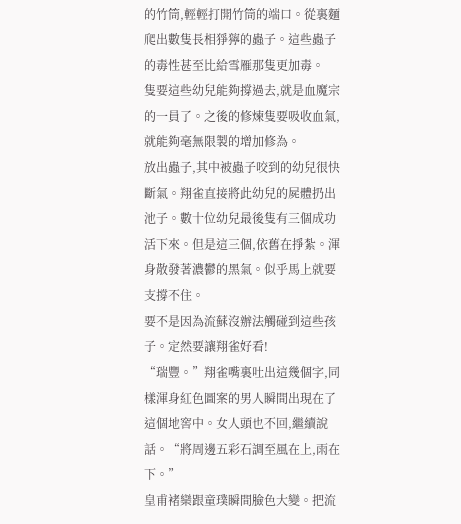的竹筒,輕輕打開竹筒的端口。從裏麵爬出數隻長相猙獰的蟲子。這些蟲子的毒性甚至比給雪雁那隻更加毒。
隻要這些幼兒能夠撐過去,就是血魔宗的一員了。之後的修煉隻要吸收血氣,就能夠毫無限製的增加修為。
放出蟲子,其中被蟲子咬到的幼兒很快斷氣。翔雀直接將此幼兒的屍體扔出池子。數十位幼兒最後隻有三個成功活下來。但是這三個,依舊在掙紮。渾身散發著濃鬱的黑氣。似乎馬上就要支撐不住。
要不是因為流蘇沒辦法觸碰到這些孩子。定然要讓翔雀好看!
“瑞豐。”翔雀嘴裏吐出這幾個字,同樣渾身紅色圖案的男人瞬間出現在了這個地窖中。女人頭也不回,繼續說話。“將周邊五彩石調至風在上,雨在下。”
皇甫褚欒跟童璞瞬間臉色大變。把流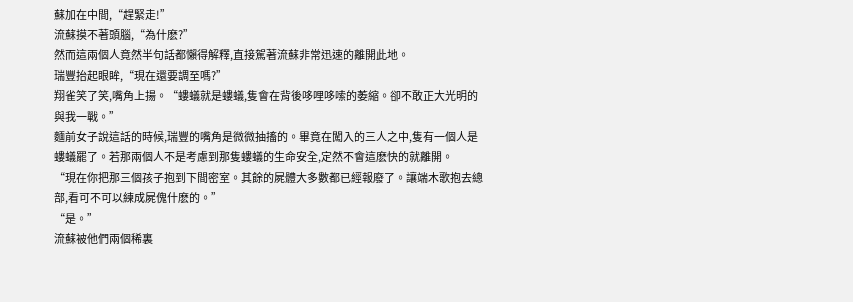蘇加在中間,“趕緊走!”
流蘇摸不著頭腦,“為什麽?”
然而這兩個人竟然半句話都懶得解釋,直接駕著流蘇非常迅速的離開此地。
瑞豐抬起眼眸,“現在還要調至嗎?”
翔雀笑了笑,嘴角上揚。“螻蟻就是螻蟻,隻會在背後哆哩哆嗦的萎縮。卻不敢正大光明的與我一戰。”
麵前女子說這話的時候,瑞豐的嘴角是微微抽搐的。畢竟在闖入的三人之中,隻有一個人是螻蟻罷了。若那兩個人不是考慮到那隻螻蟻的生命安全,定然不會這麽快的就離開。
“現在你把那三個孩子抱到下間密室。其餘的屍體大多數都已經報廢了。讓端木歌抱去總部,看可不可以練成屍傀什麽的。”
“是。”
流蘇被他們兩個稀裏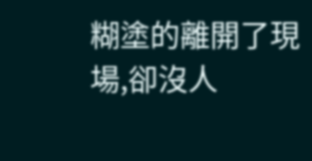糊塗的離開了現場,卻沒人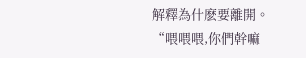解釋為什麽要離開。
“喂喂喂,你們幹嘛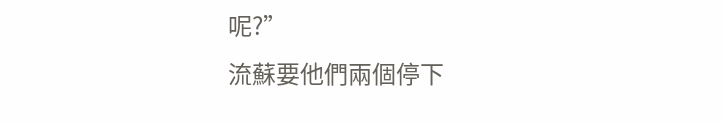呢?”
流蘇要他們兩個停下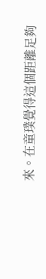來。在童璞覺得這個距離足夠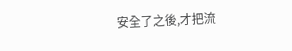安全了之後,才把流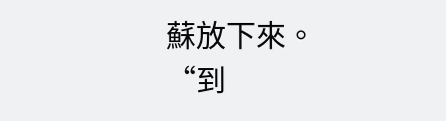蘇放下來。
“到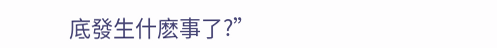底發生什麽事了?”